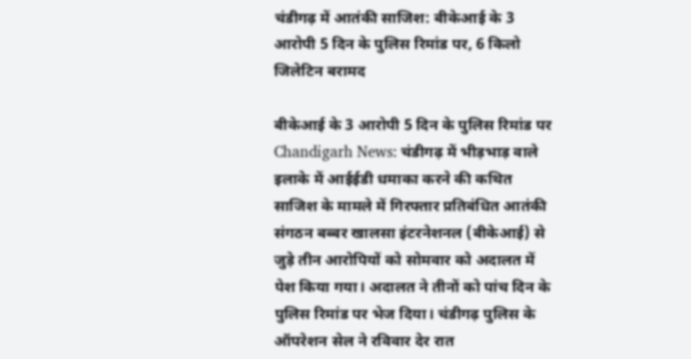चंडीगढ़ में आतंकी साजिश: बीकेआई के 3 आरोपी 5 दिन के पुलिस रिमांड पर, 6 किलो जिलेटिन बरामद

बीकेआई के 3 आरोपी 5 दिन के पुलिस रिमांड पर
Chandigarh News: चंडीगढ़ में भीड़भाड़ वाले इलाके में आईईडी धमाका करने की कथित साजिश के मामले में गिरफ्तार प्रतिबंधित आतंकी संगठन बब्बर खालसा इंटरनेशनल (बीकेआई) से जुड़े तीन आरोपियों को सोमवार को अदालत में पेश किया गया। अदालत ने तीनों को पांच दिन के पुलिस रिमांड पर भेज दिया। चंडीगढ़ पुलिस के ऑपरेशन सेल ने रविवार देर रात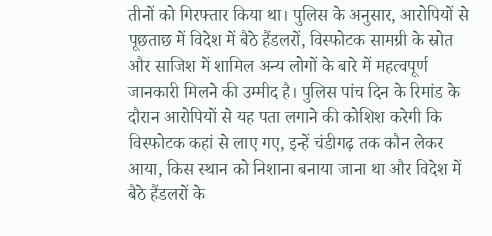तीनों को गिरफ्तार किया था। पुलिस के अनुसार, आरोपियों से पूछताछ में विदेश में बैठे हैंडलरों, विस्फोटक सामग्री के स्रोत और साजिश में शामिल अन्य लोगों के बारे में महत्वपूर्ण जानकारी मिलने की उम्मीद है। पुलिस पांच दिन के रिमांड के दौरान आरोपियों से यह पता लगाने की कोशिश करेगी कि विस्फोटक कहां से लाए गए, इन्हें चंडीगढ़ तक कौन लेकर आया, किस स्थान को निशाना बनाया जाना था और विदेश में बैठे हैंडलरों के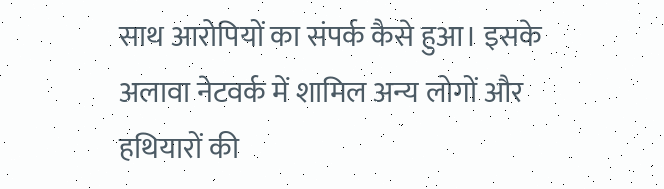साथ आरोपियों का संपर्क कैसे हुआ। इसके अलावा नेटवर्क में शामिल अन्य लोगों और हथियारों की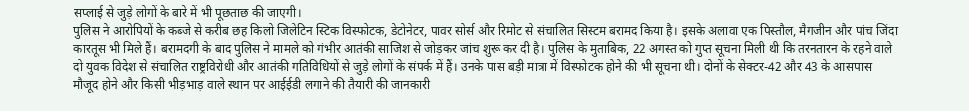सप्लाई से जुड़े लोगों के बारे में भी पूछताछ की जाएगी।
पुलिस ने आरोपियों के कब्जे से करीब छह किलो जिलेटिन स्टिक विस्फोटक, डेटोनेटर, पावर सोर्स और रिमोट से संचालित सिस्टम बरामद किया है। इसके अलावा एक पिस्तौल, मैगजीन और पांच जिंदा कारतूस भी मिले हैं। बरामदगी के बाद पुलिस ने मामले को गंभीर आतंकी साजिश से जोड़कर जांच शुरू कर दी है। पुलिस के मुताबिक, 22 अगस्त को गुप्त सूचना मिली थी कि तरनतारन के रहने वाले दो युवक विदेश से संचालित राष्ट्रविरोधी और आतंकी गतिविधियों से जुड़े लोगों के संपर्क में हैं। उनके पास बड़ी मात्रा में विस्फोटक होने की भी सूचना थी। दोनों के सेक्टर-42 और 43 के आसपास मौजूद होने और किसी भीड़भाड़ वाले स्थान पर आईईडी लगाने की तैयारी की जानकारी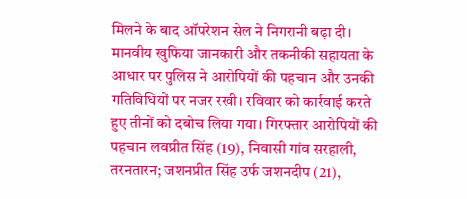मिलने के बाद ऑपरेशन सेल ने निगरानी बढ़ा दी।
मानवीय खुफिया जानकारी और तकनीकी सहायता के आधार पर पुलिस ने आरोपियों की पहचान और उनकी गतिविधियों पर नजर रखी। रविवार को कार्रवाई करते हुए तीनों को दबोच लिया गया। गिरफ्तार आरोपियों की पहचान लवप्रीत सिंह (19), निवासी गांव सरहाली, तरनतारन; जशनप्रीत सिंह उर्फ जशनदीप (21),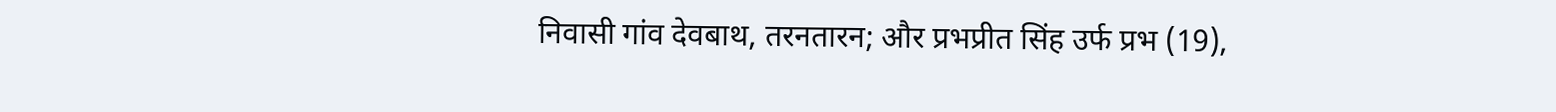निवासी गांव देवबाथ, तरनतारन; और प्रभप्रीत सिंह उर्फ प्रभ (19),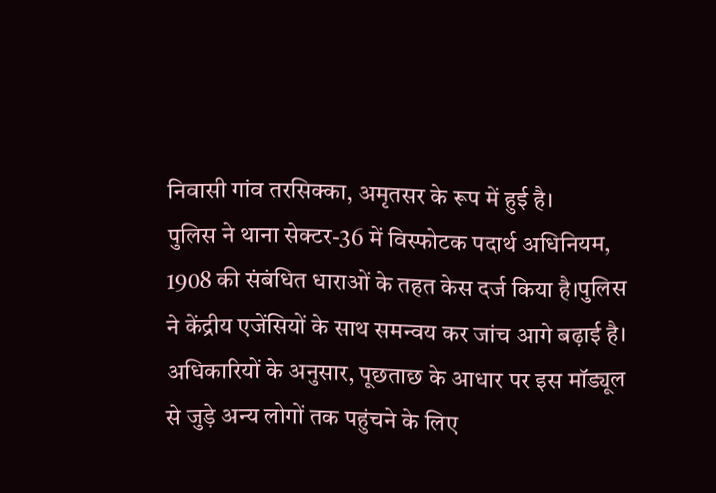निवासी गांव तरसिक्का, अमृतसर के रूप में हुई है।
पुलिस ने थाना सेक्टर-36 में विस्फोटक पदार्थ अधिनियम, 1908 की संबंधित धाराओं के तहत केस दर्ज किया है।पुलिस ने केंद्रीय एजेंसियों के साथ समन्वय कर जांच आगे बढ़ाई है। अधिकारियों के अनुसार, पूछताछ के आधार पर इस मॉड्यूल से जुड़े अन्य लोगों तक पहुंचने के लिए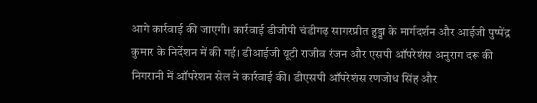आगे कार्रवाई की जाएगी। कार्रवाई डीजीपी चंडीगढ़ सागरप्रीत हुड्डा के मार्गदर्शन और आईजी पुष्पेंद्र कुमार के निर्देशन में की गई। डीआईजी यूटी राजीव रंजन और एसपी ऑपरेशंस अनुराग दरू की निगरानी में ऑपरेशन सेल ने कार्रवाई की। डीएसपी ऑपरेशंस रणजोध सिंह और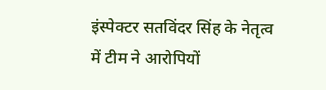इंस्पेक्टर सतविंदर सिंह के नेतृत्व में टीम ने आरोपियों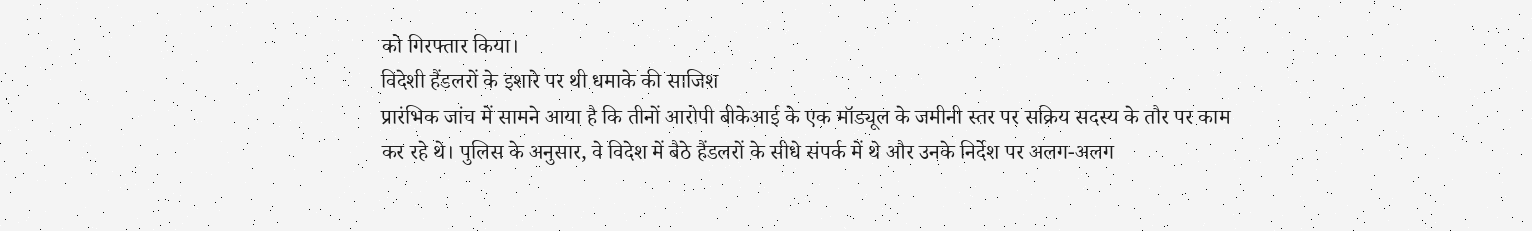को गिरफ्तार किया।
विदेशी हैंडलरों के इशारे पर थी धमाके की साजिश
प्रारंभिक जांच में सामने आया है कि तीनों आरोपी बीकेआई के एक मॉड्यूल के जमीनी स्तर पर सक्रिय सदस्य के तौर पर काम कर रहे थे। पुलिस के अनुसार, वे विदेश में बैठे हैंडलरों के सीधे संपर्क में थे और उनके निर्देश पर अलग-अलग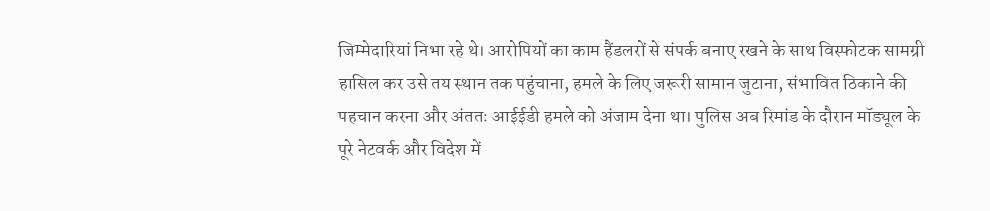जिम्मेदारियां निभा रहे थे। आरोपियों का काम हैंडलरों से संपर्क बनाए रखने के साथ विस्फोटक सामग्री हासिल कर उसे तय स्थान तक पहुंचाना, हमले के लिए जरूरी सामान जुटाना, संभावित ठिकाने की पहचान करना और अंततः आईईडी हमले को अंजाम देना था। पुलिस अब रिमांड के दौरान मॉड्यूल के पूरे नेटवर्क और विदेश में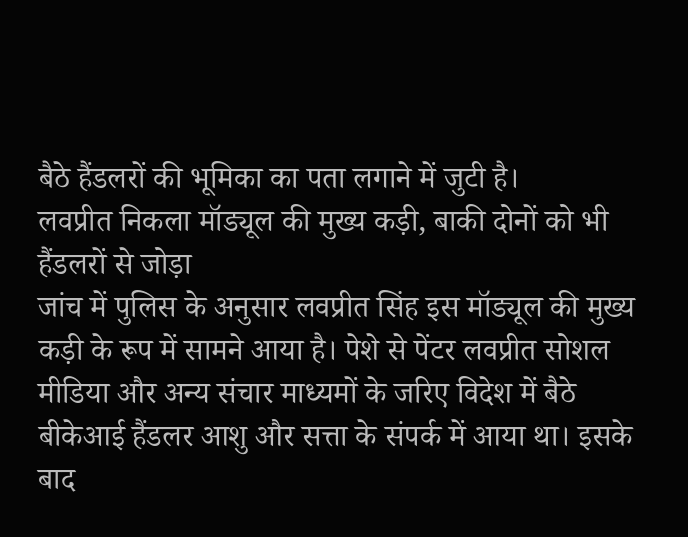बैठे हैंडलरों की भूमिका का पता लगाने में जुटी है।
लवप्रीत निकला मॉड्यूल की मुख्य कड़ी, बाकी दोनों को भी हैंडलरों से जोड़ा
जांच में पुलिस के अनुसार लवप्रीत सिंह इस मॉड्यूल की मुख्य कड़ी के रूप में सामने आया है। पेशे से पेंटर लवप्रीत सोशल मीडिया और अन्य संचार माध्यमों के जरिए विदेश में बैठे बीकेआई हैंडलर आशु और सत्ता के संपर्क में आया था। इसके बाद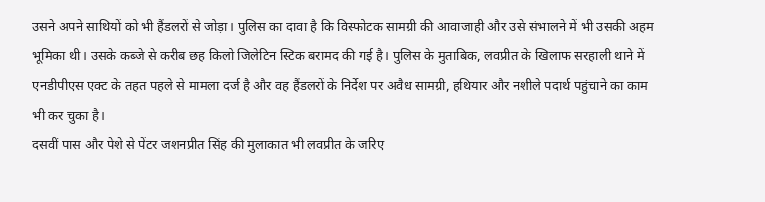उसने अपने साथियों को भी हैंडलरों से जोड़ा। पुलिस का दावा है कि विस्फोटक सामग्री की आवाजाही और उसे संभालने में भी उसकी अहम भूमिका थी। उसके कब्जे से करीब छह किलो जिलेटिन स्टिक बरामद की गई है। पुलिस के मुताबिक, लवप्रीत के खिलाफ सरहाली थाने में एनडीपीएस एक्ट के तहत पहले से मामला दर्ज है और वह हैंडलरों के निर्देश पर अवैध सामग्री, हथियार और नशीले पदार्थ पहुंचाने का काम भी कर चुका है।
दसवीं पास और पेशे से पेंटर जशनप्रीत सिंह की मुलाकात भी लवप्रीत के जरिए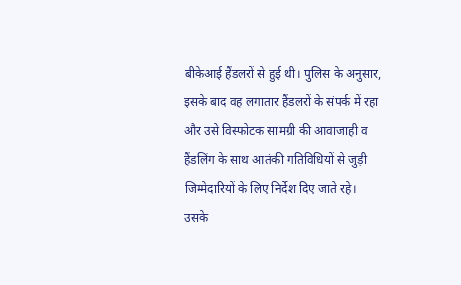बीकेआई हैंडलरों से हुई थी। पुलिस के अनुसार, इसके बाद वह लगातार हैंडलरों के संपर्क में रहा और उसे विस्फोटक सामग्री की आवाजाही व हैंडलिंग के साथ आतंकी गतिविधियों से जुड़ी जिम्मेदारियों के लिए निर्देश दिए जाते रहे। उसके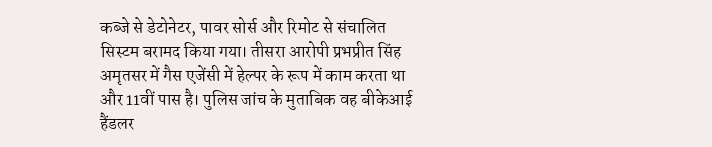कब्जे से डेटोनेटर, पावर सोर्स और रिमोट से संचालित सिस्टम बरामद किया गया। तीसरा आरोपी प्रभप्रीत सिंह अमृतसर में गैस एजेंसी में हेल्पर के रूप में काम करता था और 11वीं पास है। पुलिस जांच के मुताबिक वह बीकेआई हैंडलर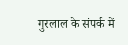गुरलाल के संपर्क में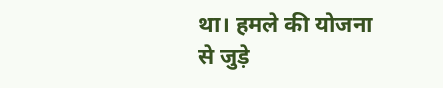था। हमले की योजना से जुड़े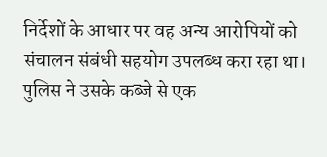निर्देशों के आधार पर वह अन्य आरोपियों को संचालन संबंधी सहयोग उपलब्ध करा रहा था। पुलिस ने उसके कब्जे से एक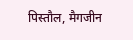पिस्तौल, मैगजीन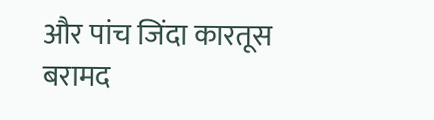और पांच जिंदा कारतूस बरामद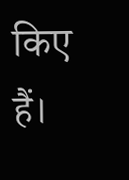किए हैं।